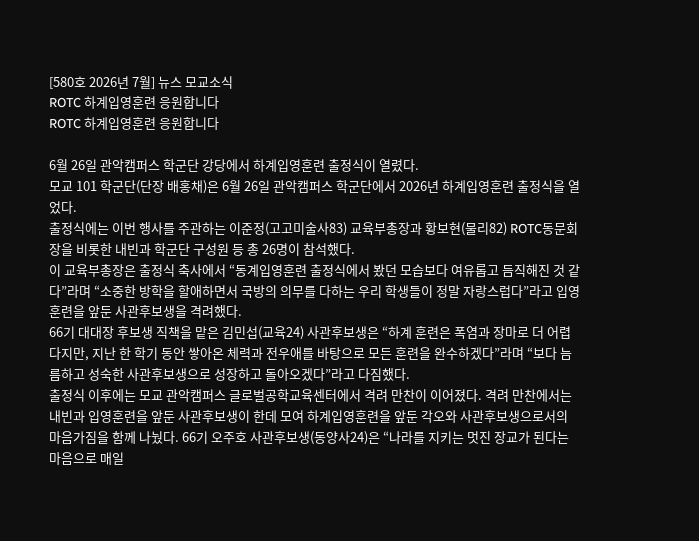[580호 2026년 7월] 뉴스 모교소식
ROTC 하계입영훈련 응원합니다
ROTC 하계입영훈련 응원합니다

6월 26일 관악캠퍼스 학군단 강당에서 하계입영훈련 출정식이 열렸다.
모교 101 학군단(단장 배홍채)은 6월 26일 관악캠퍼스 학군단에서 2026년 하계입영훈련 출정식을 열었다.
출정식에는 이번 행사를 주관하는 이준정(고고미술사83) 교육부총장과 황보현(물리82) ROTC동문회장을 비롯한 내빈과 학군단 구성원 등 총 26명이 참석했다.
이 교육부총장은 출정식 축사에서 “동계입영훈련 출정식에서 봤던 모습보다 여유롭고 듬직해진 것 같다”라며 “소중한 방학을 할애하면서 국방의 의무를 다하는 우리 학생들이 정말 자랑스럽다”라고 입영훈련을 앞둔 사관후보생을 격려했다.
66기 대대장 후보생 직책을 맡은 김민섭(교육24) 사관후보생은 “하계 훈련은 폭염과 장마로 더 어렵다지만, 지난 한 학기 동안 쌓아온 체력과 전우애를 바탕으로 모든 훈련을 완수하겠다”라며 “보다 늠름하고 성숙한 사관후보생으로 성장하고 돌아오겠다”라고 다짐했다.
출정식 이후에는 모교 관악캠퍼스 글로벌공학교육센터에서 격려 만찬이 이어졌다. 격려 만찬에서는 내빈과 입영훈련을 앞둔 사관후보생이 한데 모여 하계입영훈련을 앞둔 각오와 사관후보생으로서의 마음가짐을 함께 나눴다. 66기 오주호 사관후보생(동양사24)은 “나라를 지키는 멋진 장교가 된다는 마음으로 매일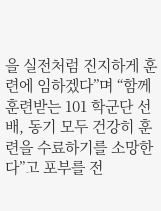을 실전처럼 진지하게 훈련에 임하겠다”며 “함께 훈련받는 101 학군단 선배, 동기 모두 건강히 훈련을 수료하기를 소망한다”고 포부를 전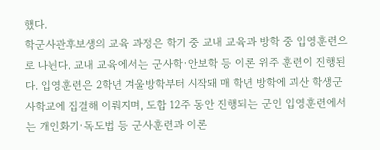했다.
학군사관후보생의 교육 과정은 학기 중 교내 교육과 방학 중 입영훈련으로 나뉜다. 교내 교육에서는 군사학·안보학 등 이론 위주 훈련이 진행된다. 입영훈련은 2학년 겨울방학부터 시작돼 매 학년 방학에 괴산 학생군사학교에 집결해 이뤄지며, 도합 12주 동안 진행되는 군인 입영훈련에서는 개인화기·독도법 등 군사훈련과 이론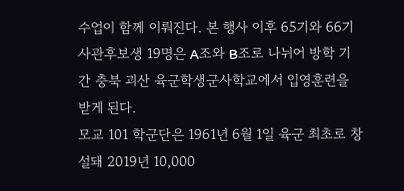수업이 함께 이뤄진다. 본 행사 이후 65기와 66기 사관후보생 19명은 A조와 B조로 나뉘어 방학 기간 충북 괴산 육군학생군사학교에서 입영훈련을 받게 된다.
모교 101 학군단은 1961년 6월 1일 육군 최초로 창설돼 2019년 10,000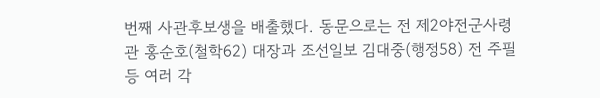번째 사관후보생을 배출했다. 동문으로는 전 제2야전군사령관 홍순호(철학62) 대장과 조선일보 김대중(행정58) 전 주필 등 여러 각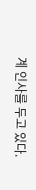계 인사를 두고 있다.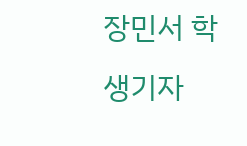장민서 학생기자